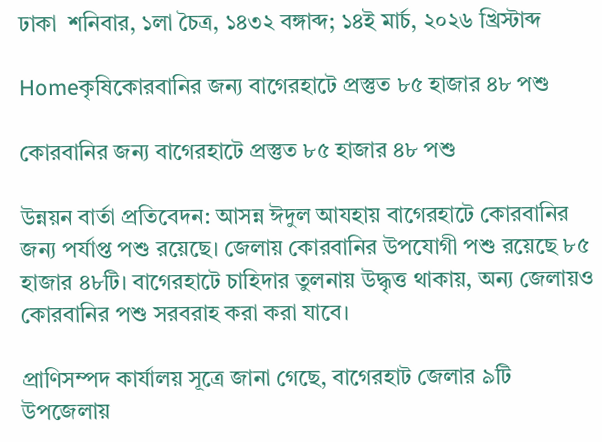ঢাকা  শনিবার, ১লা চৈত্র, ১৪৩২ বঙ্গাব্দ; ১৪ই মার্চ, ২০২৬ খ্রিস্টাব্দ

Homeকৃষিকোরবানির জন্য বাগেরহাটে প্রস্তুত ৮৫ হাজার ৪৮ পশু

কোরবানির জন্য বাগেরহাটে প্রস্তুত ৮৫ হাজার ৪৮ পশু

উন্নয়ন বার্তা প্রতিবেদন: আসন্ন ঈদুল আযহায় বাগেরহাটে কোরবানির জন্য পর্যাপ্ত পশু রয়েছে। জেলায় কোরবানির উপযোগী পশু রয়েছে ৮৫ হাজার ৪৮টি। বাগেরহাটে চাহিদার তুলনায় উদ্ধৃত্ত থাকায়, অন্য জেলায়ও কোরবানির পশু সরবরাহ করা করা যাবে।

প্রাণিসম্পদ কার্যালয় সূত্রে জানা গেছে, বাগেরহাট জেলার ৯টি উপজেলায়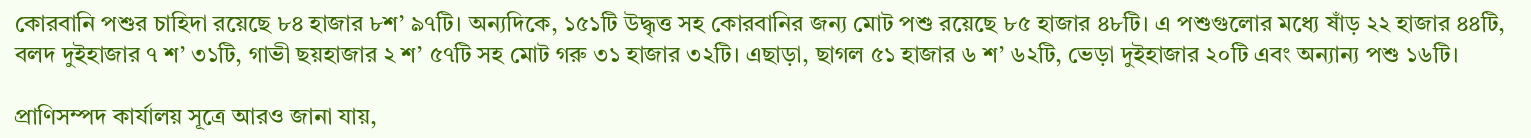কোরবানি পশুর চাহিদা রয়েছে ৮৪ হাজার ৮শ’ ৯৭টি। অন্যদিকে, ১৫১টি উদ্ধৃত্ত সহ কোরবানির জন্য মোট পশু রয়েছে ৮৫ হাজার ৪৮টি। এ পশুগুলোর মধ্যে ষাঁড় ২২ হাজার ৪৪টি, বলদ দুইহাজার ৭ শ’ ৩১টি, গাভী ছয়হাজার ২ শ’ ৫৭টি সহ মোট গরু ৩১ হাজার ৩২টি। এছাড়া, ছাগল ৫১ হাজার ৬ শ’ ৬২টি, ভেড়া দুইহাজার ২০টি এবং অন্যান্য পশু ১৬টি।

প্রাণিসম্পদ কার্যালয় সূত্রে আরও জানা যায়,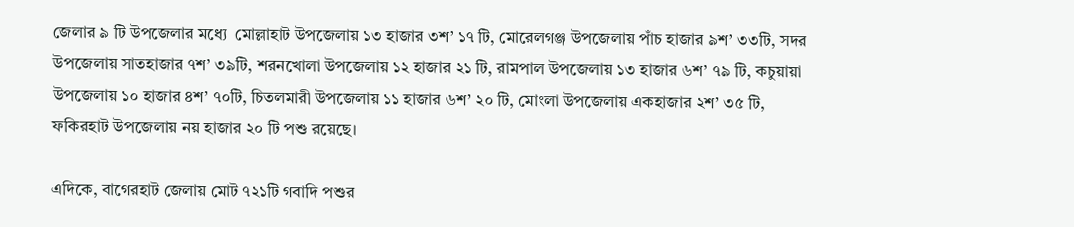জেলার ৯ টি উপজেলার মধ্যে  মোল্লাহাট উপজেলায় ১৩ হাজার ৩শ’ ১৭ টি, মোরেলগঞ্জ উপজেলায় পাঁচ হাজার ৯শ’ ৩৩টি, সদর উপজেলায় সাতহাজার ৭শ’ ৩৯টি, শরনখোলা উপজেলায় ১২ হাজার ২১ টি, রামপাল উপজেলায় ১৩ হাজার ৬শ’ ৭৯ টি, কচুয়ায়া উপজেলায় ১০ হাজার ৪শ’ ৭০টি, চিতলমারী উপজেলায় ১১ হাজার ৬শ’ ২০ টি, মোংলা উপজেলায় একহাজার ২শ’ ৩৫ টি, ফকিরহাট উপজেলায় নয় হাজার ২০ টি পশু রয়েছে।

এদিকে, বাগেরহাট জেলায় মোট ৭২১টি গবাদি পশুর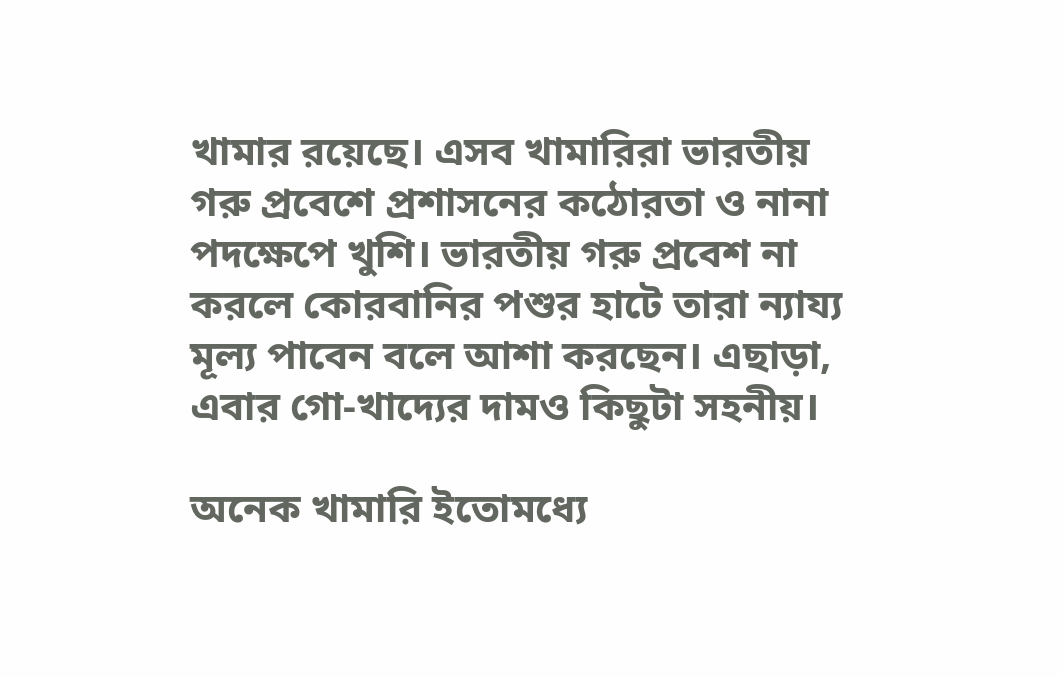খামার রয়েছে। এসব খামারিরা ভারতীয় গরু প্রবেশে প্রশাসনের কঠোরতা ও নানা পদক্ষেপে খুশি। ভারতীয় গরু প্রবেশ না করলে কোরবানির পশুর হাটে তারা ন্যায্য মূল্য পাবেন বলে আশা করছেন। এছাড়া, এবার গো-খাদ্যের দামও কিছুটা সহনীয়।

অনেক খামারি ইতোমধ্যে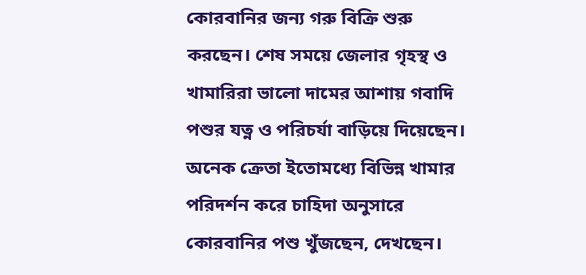কোরবানির জন্য গরু বিক্রি শুরু করছেন। শেষ সময়ে জেলার গৃহস্থ ও খামারিরা ভালো দামের আশায় গবাদি পশুর যত্ন ও পরিচর্যা বাড়িয়ে দিয়েছেন। অনেক ক্রেতা ইতোমধ্যে বিভিন্ন খামার পরিদর্শন করে চাহিদা অনুসারে কোরবানির পশু খুঁজছেন, দেখছেন।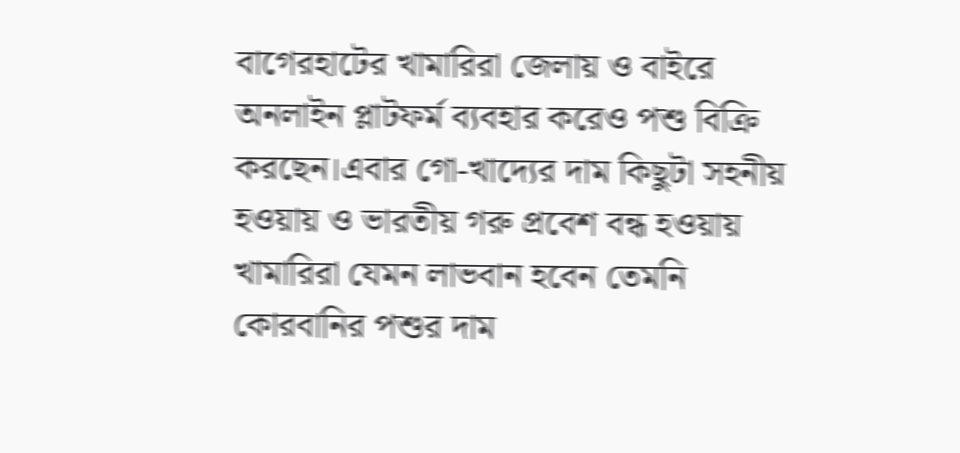বাগেরহাটের খামারিরা জেলায় ও বাইরে অনলাইন প্লাটফর্ম ব্যবহার করেও পশু বিক্রি করছেন।এবার গো-খাদ্যের দাম কিছুটা সহনীয় হওয়ায় ও ভারতীয় গরু প্রবেশ বন্ধ হওয়ায় খামারিরা যেমন লাভবান হবেন তেমনি কোরবানির পশুর দাম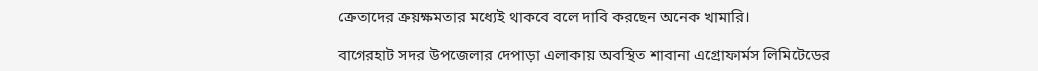ক্রেতাদের ক্রয়ক্ষমতার মধ্যেই থাকবে বলে দাবি করছেন অনেক খামারি।

বাগেরহাট সদর উপজেলার দেপাড়া এলাকায় অবস্থিত শাবানা এগ্রোফার্মস লিমিটেডের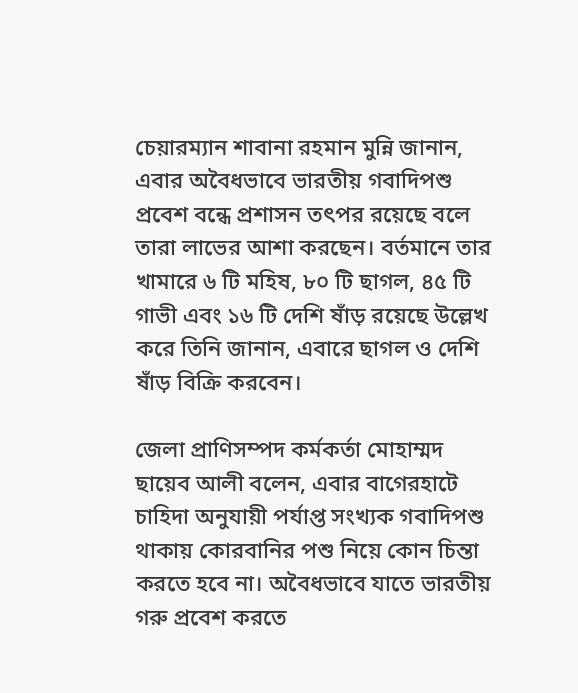চেয়ারম্যান শাবানা রহমান মুন্নি জানান, এবার অবৈধভাবে ভারতীয় গবাদিপশু প্রবেশ বন্ধে প্রশাসন তৎপর রয়েছে বলে তারা লাভের আশা করছেন। বর্তমানে তার খামারে ৬ টি মহিষ, ৮০ টি ছাগল, ৪৫ টি গাভী এবং ১৬ টি দেশি ষাঁড় রয়েছে উল্লেখ করে তিনি জানান, এবারে ছাগল ও দেশি ষাঁড় বিক্রি করবেন।

জেলা প্রাণিসম্পদ কর্মকর্তা মোহাম্মদ ছায়েব আলী বলেন, এবার বাগেরহাটে চাহিদা অনুযায়ী পর্যাপ্ত সংখ্যক গবাদিপশু থাকায় কোরবানির পশু নিয়ে কোন চিন্তা করতে হবে না। অবৈধভাবে যাতে ভারতীয় গরু প্রবেশ করতে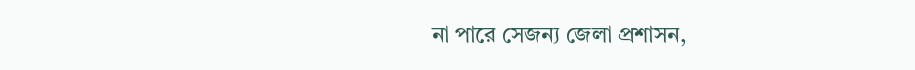না পারে সেজন্য জেলা প্রশাসন,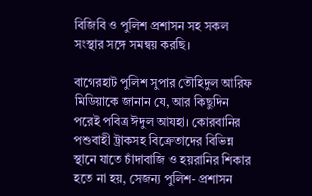বিজিবি ও পুলিশ প্রশাসন সহ সকল সংস্থার সঙ্গে সমন্বয় করছি।

বাগেরহাট পুলিশ সুপার তৌহিদুল আরিফ মিডিয়াকে জানান যে, আর কিছুদিন পরেই পবিত্র ঈদুল আযহা। কোরবানির পশুবাহী ট্রাকসহ বিক্রেতাদের বিভিন্ন স্থানে যাতে চাঁদাবাজি ও হয়রানির শিকার হতে না হয়, সেজন্য পুলিশ- প্রশাসন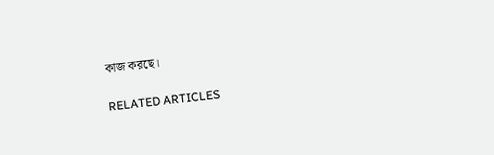কাজ করছে।

RELATED ARTICLES